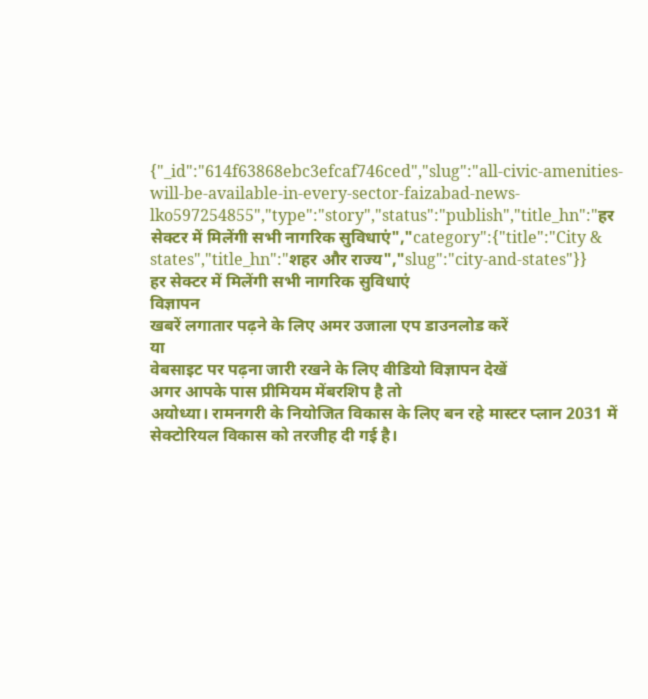{"_id":"614f63868ebc3efcaf746ced","slug":"all-civic-amenities-will-be-available-in-every-sector-faizabad-news-lko597254855","type":"story","status":"publish","title_hn":"हर सेक्टर में मिलेंगी सभी नागरिक सुविधाएं","category":{"title":"City & states","title_hn":"शहर और राज्य","slug":"city-and-states"}}
हर सेक्टर में मिलेंगी सभी नागरिक सुविधाएं
विज्ञापन
खबरें लगातार पढ़ने के लिए अमर उजाला एप डाउनलोड करें
या
वेबसाइट पर पढ़ना जारी रखने के लिए वीडियो विज्ञापन देखें
अगर आपके पास प्रीमियम मेंबरशिप है तो
अयोध्या। रामनगरी के नियोजित विकास के लिए बन रहे मास्टर प्लान 2031 में सेक्टोरियल विकास को तरजीह दी गई है।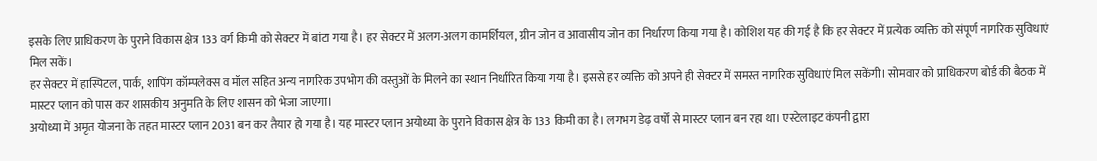इसके लिए प्राधिकरण के पुराने विकास क्षेत्र 133 वर्ग किमी को सेक्टर में बांटा गया है। हर सेक्टर में अलग-अलग कामर्शियल, ग्रीन जोन व आवासीय जोन का निर्धारण किया गया है। कोशिश यह की गई है कि हर सेक्टर में प्रत्येक व्यक्ति को संपूर्ण नागरिक सुविधाएं मिल सकें।
हर सेक्टर में हास्पिटल, पार्क, शापिंग कॉम्पलेक्स व मॉल सहित अन्य नागरिक उपभोग की वस्तुओं के मिलने का स्थान निर्धारित किया गया है। इससे हर व्यक्ति को अपने ही सेक्टर में समस्त नागरिक सुविधाएं मिल सकेंगी। सोमवार को प्राधिकरण बोर्ड की बैठक में मास्टर प्लान को पास कर शासकीय अनुमति के लिए शासन को भेजा जाएगा।
अयोध्या में अमृत योजना के तहत मास्टर प्लान 2031 बन कर तैयार हो गया है। यह मास्टर प्लान अयोध्या के पुराने विकास क्षेत्र के 133 किमी का है। लगभग डेढ़ वर्षों से मास्टर प्लान बन रहा था। एस्टेलाइट कंपनी द्वारा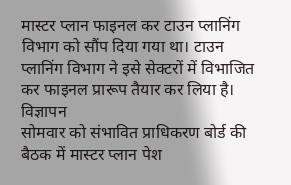मास्टर प्लान फाइनल कर टाउन प्लानिंग विभाग को सौंप दिया गया था। टाउन प्लानिंग विभाग ने इसे सेक्टरों में विभाजित कर फाइनल प्रारूप तैयार कर लिया है।
विज्ञापन
सोमवार को संभावित प्राधिकरण बोर्ड की बैठक में मास्टर प्लान पेश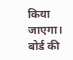किया जाएगा। बोर्ड की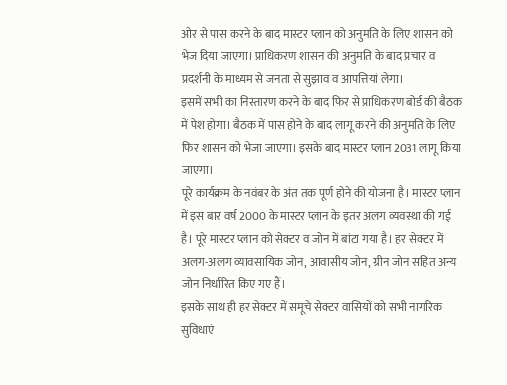ओर से पास करने के बाद मास्टर प्लान को अनुमति के लिए शासन को भेज दिया जाएगा। प्राधिकरण शासन की अनुमति के बाद प्रचार व प्रदर्शनी के माध्यम से जनता से सुझाव व आपत्तियां लेगा।
इसमें सभी का निस्तारण करने के बाद फिर से प्राधिकरण बोर्ड की बैठक में पेश होगा। बैठक में पास होने के बाद लागू करने की अनुमति के लिए फिर शासन को भेजा जाएगा। इसके बाद मास्टर प्लान 2031 लागू किया जाएगा।
पूरे कार्यक्रम के नवंबर के अंत तक पूर्ण होने की योजना है। मास्टर प्लान में इस बार वर्ष 2000 के मास्टर प्लान के इतर अलग व्यवस्था की गई है। पूरे मास्टर प्लान को सेक्टर व जोन में बांटा गया है। हर सेक्टर में अलग-अलग व्यावसायिक जोन, आवासीय जोन, ग्रीन जोन सहित अन्य जोन निर्धारित किए गए हैं।
इसके साथ ही हर सेक्टर में समूचे सेक्टर वासियों को सभी नागरिक सुविधाएं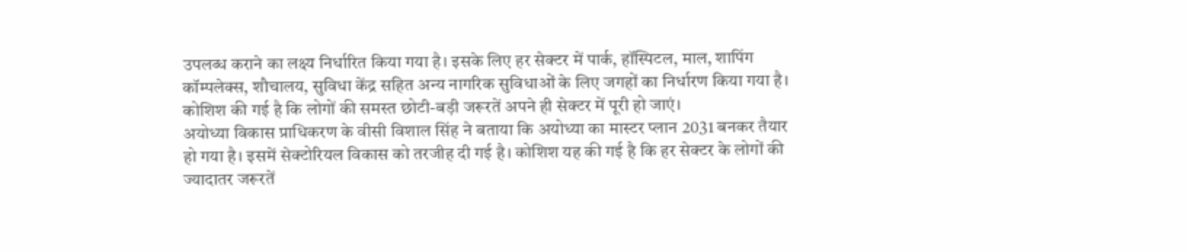उपलब्ध कराने का लक्ष्य निर्धारित किया गया है। इसके लिए हर सेक्टर में पार्क, हॉस्पिटल, माल, शापिंग कॉम्पलेक्स, शौचालय, सुविधा केंद्र सहित अन्य नागरिक सुविधाओं के लिए जगहों का निर्धारण किया गया है। कोशिश की गई है कि लोगों की समस्त छोटी-बड़ी जरूरतें अपने ही सेक्टर में पूरी हो जाएं।
अयोध्या विकास प्राधिकरण के वीसी विशाल सिंह ने बताया कि अयोध्या का मास्टर प्लान 2031 बनकर तैयार हो गया है। इसमें सेक्टोरियल विकास को तरजीह दी गई है। कोशिश यह की गई है कि हर सेक्टर के लोगों की ज्यादातर जरूरतें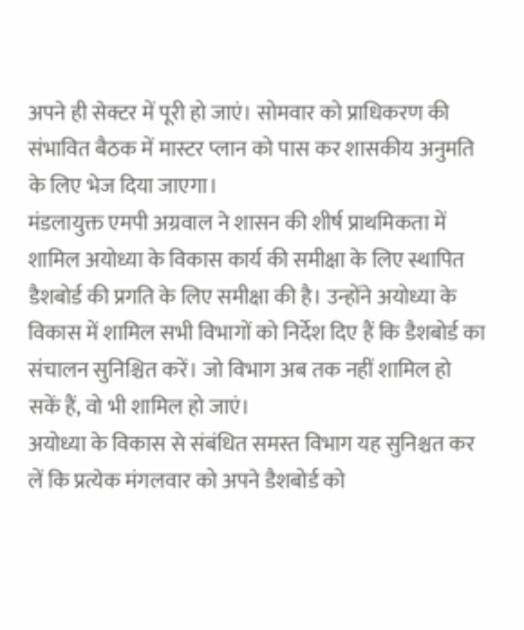अपने ही सेक्टर में पूरी हो जाएं। सोमवार को प्राधिकरण की संभावित बैठक में मास्टर प्लान को पास कर शासकीय अनुमति के लिए भेज दिया जाएगा।
मंडलायुक्त एमपी अग्रवाल ने शासन की शीर्ष प्राथमिकता में शामिल अयोध्या के विकास कार्य की समीक्षा के लिए स्थापित डैशबोर्ड की प्रगति के लिए समीक्षा की है। उन्होंने अयोध्या के विकास में शामिल सभी विभागों को निर्देश दिए हैं कि डैशबोर्ड का संचालन सुनिश्चित करें। जो विभाग अब तक नहीं शामिल हो सकें हैं, वो भी शामिल हो जाएं।
अयोध्या के विकास से संबंधित समस्त विभाग यह सुनिश्चत कर लें कि प्रत्येक मंगलवार को अपने डैशबोर्ड को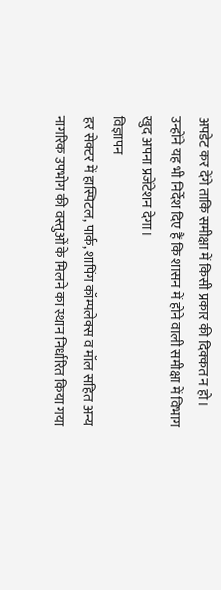अपडेट कर देंगे ताकि समीक्षा में किसी प्रकार की दिक्कत न हो। उन्होंने यह भी निर्देश दिए हैं कि शासन में होने वाली समीक्षा में विभाग खुद अपना प्रजेंटेशन देगा।
विज्ञापन
हर सेक्टर में हास्पिटल, पार्क, शापिंग कॉम्पलेक्स व मॉल सहित अन्य नागरिक उपभोग की वस्तुओं के मिलने का स्थान निर्धारित किया गया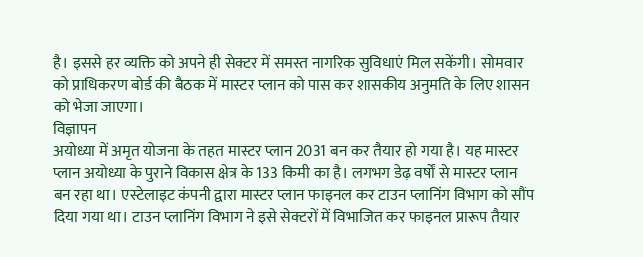है। इससे हर व्यक्ति को अपने ही सेक्टर में समस्त नागरिक सुविधाएं मिल सकेंगी। सोमवार को प्राधिकरण बोर्ड की बैठक में मास्टर प्लान को पास कर शासकीय अनुमति के लिए शासन को भेजा जाएगा।
विज्ञापन
अयोध्या में अमृत योजना के तहत मास्टर प्लान 2031 बन कर तैयार हो गया है। यह मास्टर प्लान अयोध्या के पुराने विकास क्षेत्र के 133 किमी का है। लगभग डेढ़ वर्षों से मास्टर प्लान बन रहा था। एस्टेलाइट कंपनी द्वारा मास्टर प्लान फाइनल कर टाउन प्लानिंग विभाग को सौंप दिया गया था। टाउन प्लानिंग विभाग ने इसे सेक्टरों में विभाजित कर फाइनल प्रारूप तैयार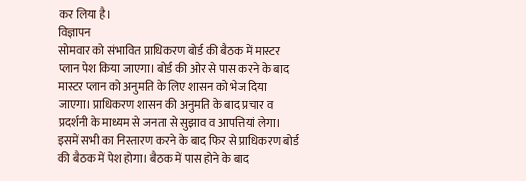कर लिया है।
विज्ञापन
सोमवार को संभावित प्राधिकरण बोर्ड की बैठक में मास्टर प्लान पेश किया जाएगा। बोर्ड की ओर से पास करने के बाद मास्टर प्लान को अनुमति के लिए शासन को भेज दिया जाएगा। प्राधिकरण शासन की अनुमति के बाद प्रचार व प्रदर्शनी के माध्यम से जनता से सुझाव व आपत्तियां लेगा।
इसमें सभी का निस्तारण करने के बाद फिर से प्राधिकरण बोर्ड की बैठक में पेश होगा। बैठक में पास होने के बाद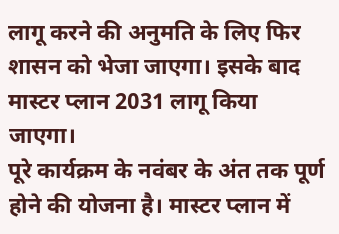लागू करने की अनुमति के लिए फिर शासन को भेजा जाएगा। इसके बाद मास्टर प्लान 2031 लागू किया जाएगा।
पूरे कार्यक्रम के नवंबर के अंत तक पूर्ण होने की योजना है। मास्टर प्लान में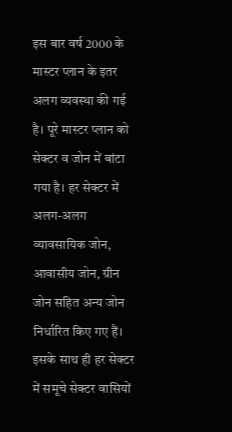इस बार वर्ष 2000 के मास्टर प्लान के इतर अलग व्यवस्था की गई है। पूरे मास्टर प्लान को सेक्टर व जोन में बांटा गया है। हर सेक्टर में अलग-अलग व्यावसायिक जोन, आवासीय जोन, ग्रीन जोन सहित अन्य जोन निर्धारित किए गए हैं।
इसके साथ ही हर सेक्टर में समूचे सेक्टर वासियों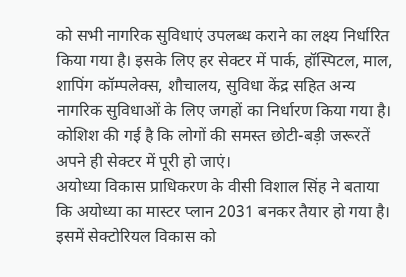को सभी नागरिक सुविधाएं उपलब्ध कराने का लक्ष्य निर्धारित किया गया है। इसके लिए हर सेक्टर में पार्क, हॉस्पिटल, माल, शापिंग कॉम्पलेक्स, शौचालय, सुविधा केंद्र सहित अन्य नागरिक सुविधाओं के लिए जगहों का निर्धारण किया गया है। कोशिश की गई है कि लोगों की समस्त छोटी-बड़ी जरूरतें अपने ही सेक्टर में पूरी हो जाएं।
अयोध्या विकास प्राधिकरण के वीसी विशाल सिंह ने बताया कि अयोध्या का मास्टर प्लान 2031 बनकर तैयार हो गया है। इसमें सेक्टोरियल विकास को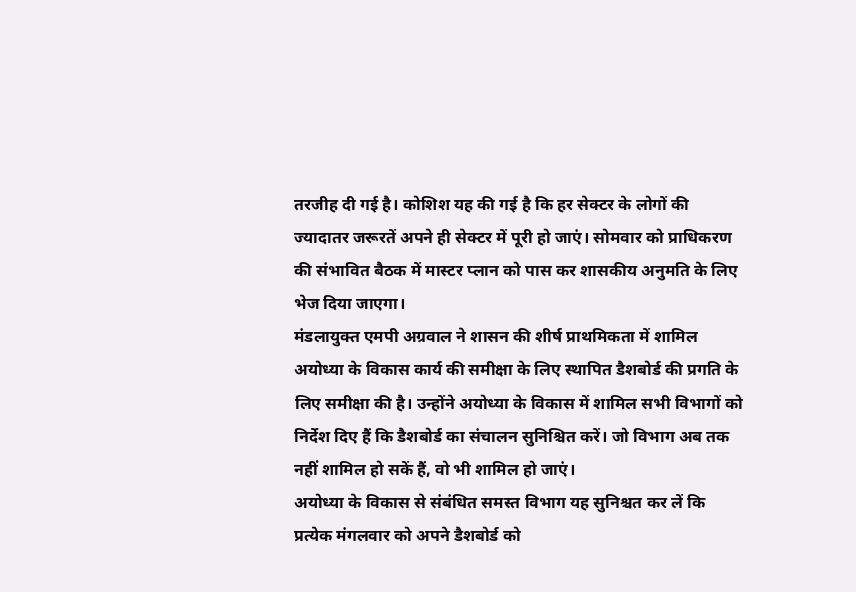तरजीह दी गई है। कोशिश यह की गई है कि हर सेक्टर के लोगों की ज्यादातर जरूरतें अपने ही सेक्टर में पूरी हो जाएं। सोमवार को प्राधिकरण की संभावित बैठक में मास्टर प्लान को पास कर शासकीय अनुमति के लिए भेज दिया जाएगा।
मंडलायुक्त एमपी अग्रवाल ने शासन की शीर्ष प्राथमिकता में शामिल अयोध्या के विकास कार्य की समीक्षा के लिए स्थापित डैशबोर्ड की प्रगति के लिए समीक्षा की है। उन्होंने अयोध्या के विकास में शामिल सभी विभागों को निर्देश दिए हैं कि डैशबोर्ड का संचालन सुनिश्चित करें। जो विभाग अब तक नहीं शामिल हो सकें हैं, वो भी शामिल हो जाएं।
अयोध्या के विकास से संबंधित समस्त विभाग यह सुनिश्चत कर लें कि प्रत्येक मंगलवार को अपने डैशबोर्ड को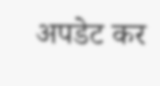अपडेट कर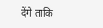देंगे ताकि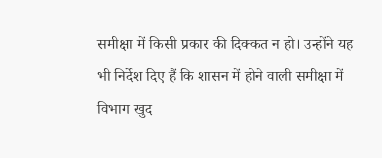समीक्षा में किसी प्रकार की दिक्कत न हो। उन्होंने यह भी निर्देश दिए हैं कि शासन में होने वाली समीक्षा में विभाग खुद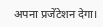अपना प्रजेंटेशन देगा।